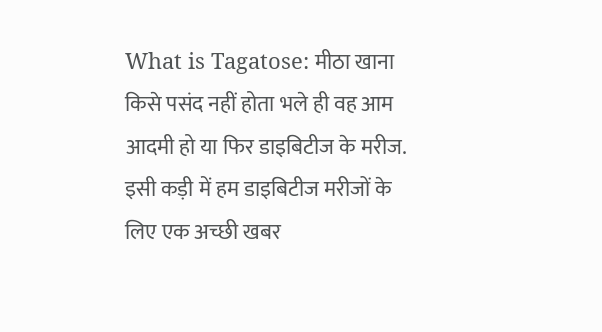What is Tagatose: मीठा खाना किसे पसंद नहीं होता भले ही वह आम आदमी हो या फिर डाइबिटीज के मरीज. इसी कड़ी में हम डाइबिटीज मरीजों के लिए एक अच्छी खबर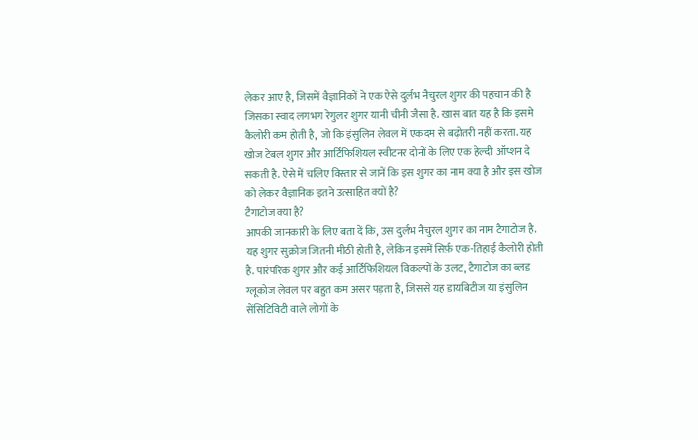लेकर आए है, जिसमें वैज्ञानिकों ने एक ऐसे दुर्लभ नैचुरल शुगर की पहचान की है जिसका स्वाद लगभग रेगुलर शुगर यानी चीनी जैसा है. खास बात यह है कि इसमे कैलोरी कम होती है, जो कि इंसुलिन लेवल में एकदम से बढ़ोतरी नहीं करता. यह खोज टेबल शुगर और आर्टिफिशियल स्वीटनर दोनों के लिए एक हेल्दी ऑप्शन दे सकती है. ऐसे में चलिए विस्तार से जानें कि इस शुगर का नाम क्या है और इस खोज को लेकर वैज्ञानिक इतने उत्साहित क्यों है?
टैगाटोज क्या है?
आपकी जानकारी के लिए बता दें कि, उस दुर्लभ नैचुरल शुगर का नाम टैगाटोज है. यह शुगर सुक्रोज जितनी मीठी होती है, लेकिन इसमें सिर्फ़ एक-तिहाई कैलोरी होती है. पारंपरिक शुगर और कई आर्टिफिशियल विकल्पों के उलट, टैगाटोज का ब्लड ग्लूकोज लेवल पर बहुत कम असर पड़ता है, जिससे यह डायबिटीज या इंसुलिन सेंसिटिविटी वाले लोगों के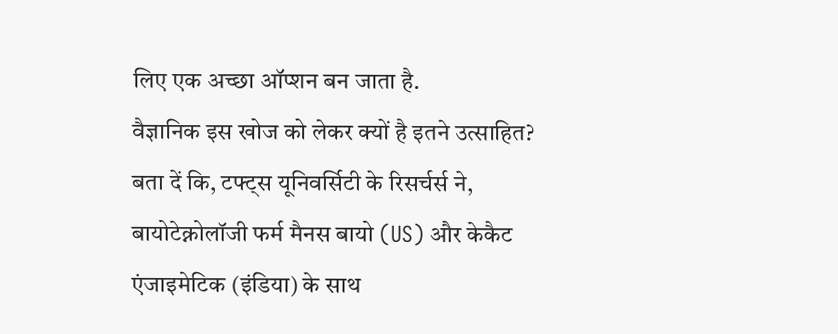लिए एक अच्छा ऑप्शन बन जाता है.
वैज्ञानिक इस खोज को लेकर क्यों है इतने उत्साहित?
बता दें कि, टफ्ट्स यूनिवर्सिटी के रिसर्चर्स ने, बायोटेक्नोलॉजी फर्म मैनस बायो (US) और केकैट एंजाइमेटिक (इंडिया) के साथ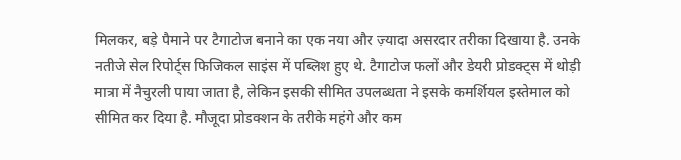मिलकर, बड़े पैमाने पर टैगाटोज बनाने का एक नया और ज़्यादा असरदार तरीका दिखाया है. उनके नतीजे सेल रिपोर्ट्स फिजिकल साइंस में पब्लिश हुए थे. टैगाटोज फलों और डेयरी प्रोडक्ट्स में थोड़ी मात्रा में नैचुरली पाया जाता है, लेकिन इसकी सीमित उपलब्धता ने इसके कमर्शियल इस्तेमाल को सीमित कर दिया है. मौजूदा प्रोडक्शन के तरीके महंगे और कम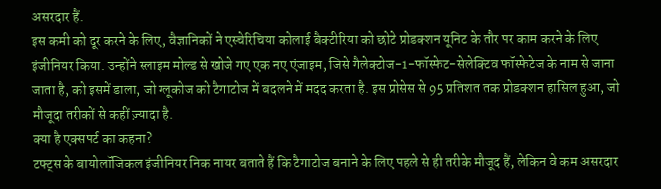असरदार हैं.
इस कमी को दूर करने के लिए, वैज्ञानिकों ने एस्चेरिचिया कोलाई बैक्टीरिया को छोटे प्रोडक्शन यूनिट के तौर पर काम करने के लिए इंजीनियर किया. उन्होंने स्लाइम मोल्ड से खोजे गए एक नए एंजाइम, जिसे गैलेक्टोज-1-फॉस्फेट-सेलेक्टिव फॉस्फेटेज के नाम से जाना जाता है, को इसमें डाला, जो ग्लूकोज को टैगाटोज में बदलने में मदद करता है. इस प्रोसेस से 95 प्रतिशत तक प्रोडक्शन हासिल हुआ, जो मौजूदा तरीकों से कहीं ज़्यादा है.
क्या है एक्सपर्ट का कहना?
टफ्ट्स के बायोलॉजिकल इंजीनियर निक नायर बताते हैं कि टैगाटोज बनाने के लिए पहले से ही तरीके मौजूद हैं, लेकिन वे कम असरदार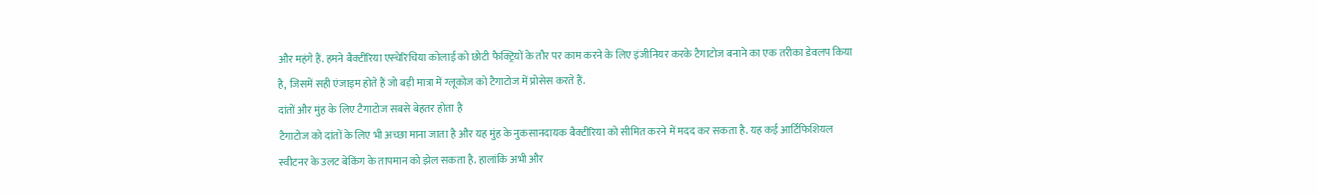और महंगे हैं. हमने बैक्टीरिया एस्चेरिचिया कोलाई को छोटी फैक्ट्रियों के तौर पर काम करने के लिए इंजीनियर करके टैगाटोज बनाने का एक तरीका डेवलप किया है, जिसमें सही एंजाइम होते हैं जो बड़ी मात्रा में ग्लूकोज को टैगाटोज में प्रोसेस करते हैं.
दांतों और मुंह के लिए टैगाटोज सबसे बेहतर होता है
टैगाटोज को दांतों के लिए भी अच्छा माना जाता है और यह मुंह के नुकसानदायक बैक्टीरिया को सीमित करने में मदद कर सकता है. यह कई आर्टिफिशियल स्वीटनर के उलट बेकिंग के तापमान को झेल सकता है. हालांकि अभी और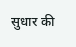सुधार की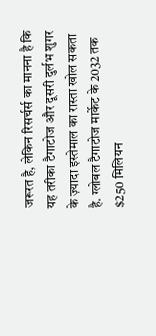जरूरत है, लेकिन रिसर्चर्स का मानना है कि यह तरीका टैगाटोज और दूसरी दुर्लभ शुगर के ज़्यादा इस्तेमाल का रास्ता खोल सकता है. ग्लोबल टैगाटोज मार्केट के 2032 तक $250 मिलियन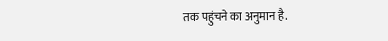तक पहुंचने का अनुमान है.